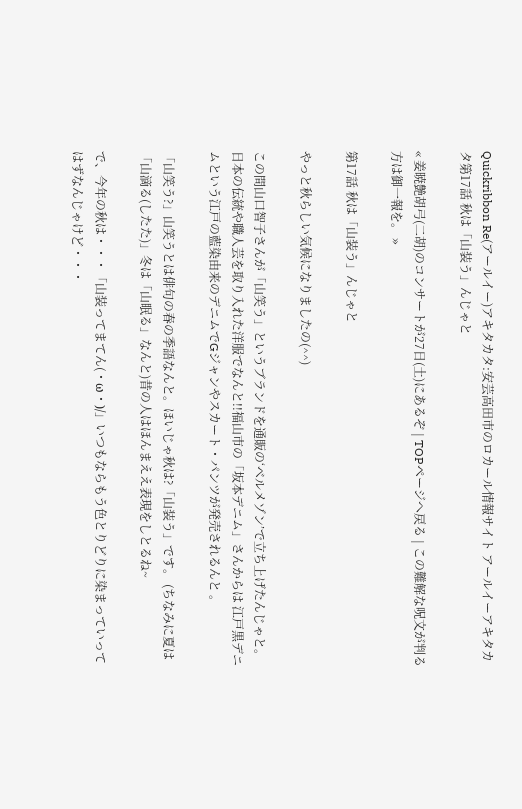Quickribbon Re(アールイー)アキタカタ:安芸高田市のロカール情報サイト アールイーアキタカタ第17話 秋は「山装う」んじゃと

« 姜暁艶胡弓(二胡)のコンサートが27日(土)にあるぞ | TOPページへ戻る | この難解な呪文が判る方は御一報を。 »

第17話 秋は「山装う」んじゃと

やっと秋らしい気候になりましたの(^^)

この間山口智子さんが「山笑う」というブランドを通販の‘ベルメゾン’で立ち上げたんじゃと。日本の伝統や職人芸を取り入れた洋服でなんと!!福山市の「坂本デニム」さんからは 江戸黒デニムという江戸の藍染由来のデニムでGジャンやスカート・パンツが発売されるんと 。

「山笑う?」山笑うとは俳句の春の季語なんと。ほいじゃ秋は?「山装う」です。 (ちなみに夏は「山滴る(したた)」冬は「山眠る」なんと)昔の人はほんまええ表現をしとるね~

で、今年の秋は・・・「山装ってまてん(・ω・)/」いつもならもう色とりどりに染まっていってはずなんじゃけど・・・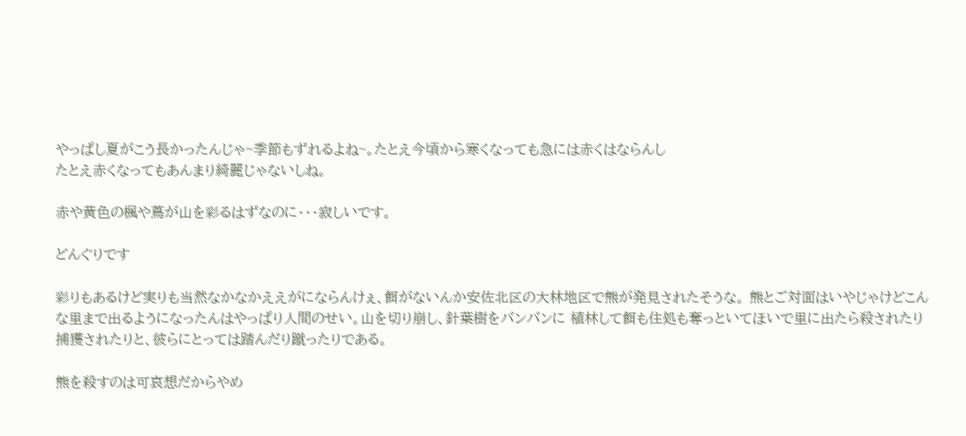やっぱし夏がこう長かったんじゃ~季節もずれるよね~。たとえ今頃から寒くなっても急には赤くはならんし
たとえ赤くなってもあんまり綺麗じゃないしね。

赤や黄色の楓や蔦が山を彩るはずなのに・・・寂しいです。

どんぐりです

彩りもあるけど実りも当然なかなかええがにならんけぇ、餌がないんか安佐北区の大林地区で熊が発見されたそうな。 熊とご対面はいやじゃけどこんな里まで出るようになったんはやっぱり人間のせい。山を切り崩し、針葉樹をバンバンに 植林して餌も住処も奪っといてほいで里に出たら殺されたり捕獲されたりと、彼らにとっては踏んだり蹴ったりである。

熊を殺すのは可哀想だからやめ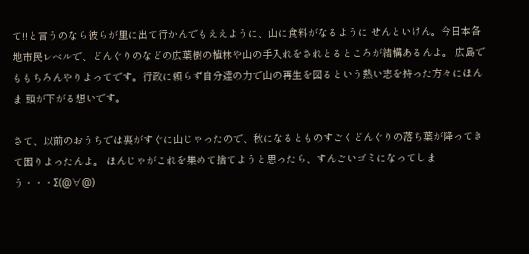て!!と言うのなら彼らが里に出て行かんでもええように、山に食料がなるように せんといけん。今日本各地市民レベルで、どんぐりのなどの広葉樹の植林や山の手入れをされとるところが結構あるんよ。 広島でももちろんやりよってです。行政に頼らず自分達の力で山の再生を図るという熱い志を持った方々にほんま 頭が下がる想いです。

さて、以前のおうちでは裏がすぐに山じゃったので、秋になるとものすごくどんぐりの落ち葉が降ってきて困りよったんよ。 ほんじゃがこれを集めて捨てようと思ったら、すんごいゴミになってしまう・・・Σ(@∀@)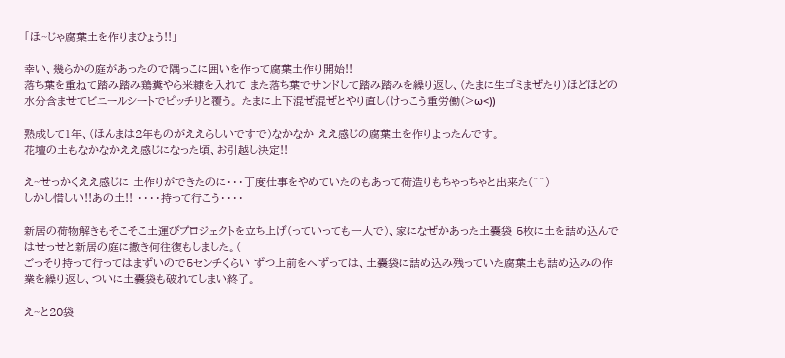「ほ~じゃ腐葉土を作りまひょう!!」

幸い、幾らかの庭があったので隅っこに囲いを作って腐葉土作り開始!!
落ち葉を重ねて踏み踏み鶏糞やら米糠を入れて また落ち葉でサンドして踏み踏みを繰り返し、(たまに生ゴミまぜたり)ほどほどの水分含ませてビニールシートでピッチリと覆う。 たまに上下混ぜ混ぜとやり直し(けっこう重労働(>ω<))

熟成して1年、(ほんまは2年ものがええらしいですで)なかなか ええ感じの腐葉土を作りよったんです。
花壇の土もなかなかええ感じになった頃、お引越し決定!!

え~せっかくええ感じに 土作りができたのに・・・丁度仕事をやめていたのもあって荷造りもちゃっちゃと出来た(^^)
しかし惜しい!!あの土!! ・・・・持って行こう・・・・

新居の荷物解きもそこそこ土運びプロジェクトを立ち上げ(っていっても一人で)、家になぜかあった土嚢袋 5枚に土を詰め込んではせっせと新居の庭に撒き何往復もしました。(
ごっそり持って行ってはまずいので5センチくらい ずつ上前をへずっては、土嚢袋に詰め込み残っていた腐葉土も詰め込みの作業を繰り返し、ついに土嚢袋も破れてしまい終了。

え~と20袋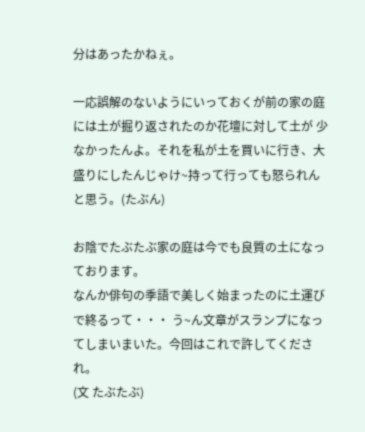分はあったかねぇ。

一応誤解のないようにいっておくが前の家の庭には土が掘り返されたのか花壇に対して土が 少なかったんよ。それを私が土を買いに行き、大盛りにしたんじゃけ~持って行っても怒られんと思う。(たぶん)

お陰でたぶたぶ家の庭は今でも良質の土になっております。
なんか俳句の季語で美しく始まったのに土運びで終るって・・・ う~ん文章がスランプになってしまいまいた。今回はこれで許してくだされ。
(文 たぶたぶ)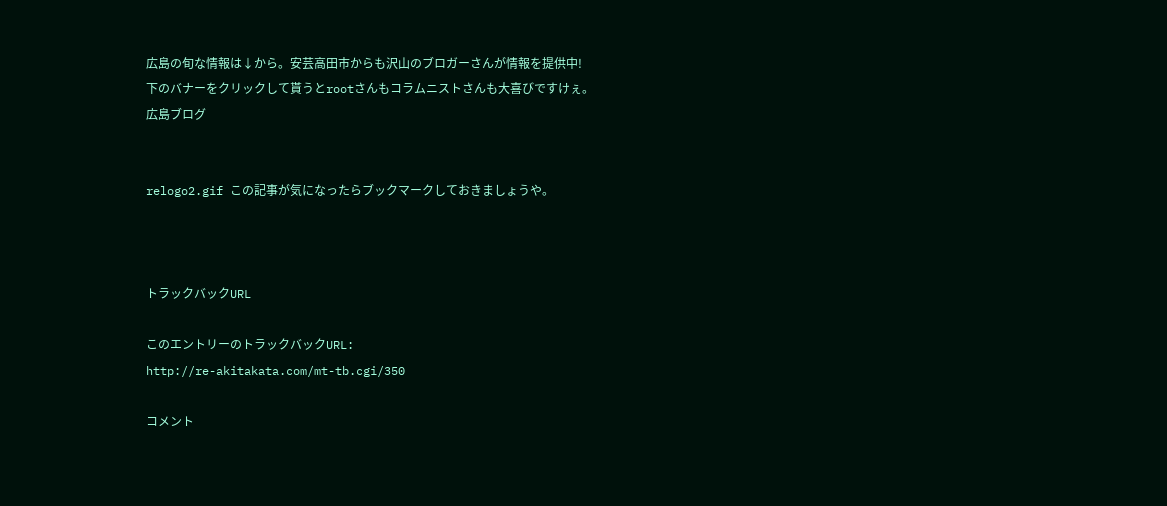広島の旬な情報は↓から。安芸高田市からも沢山のブロガーさんが情報を提供中!
下のバナーをクリックして貰うとrootさんもコラムニストさんも大喜びですけぇ。
広島ブログ


relogo2.gif この記事が気になったらブックマークしておきましょうや。



トラックバックURL

このエントリーのトラックバックURL:
http://re-akitakata.com/mt-tb.cgi/350

コメント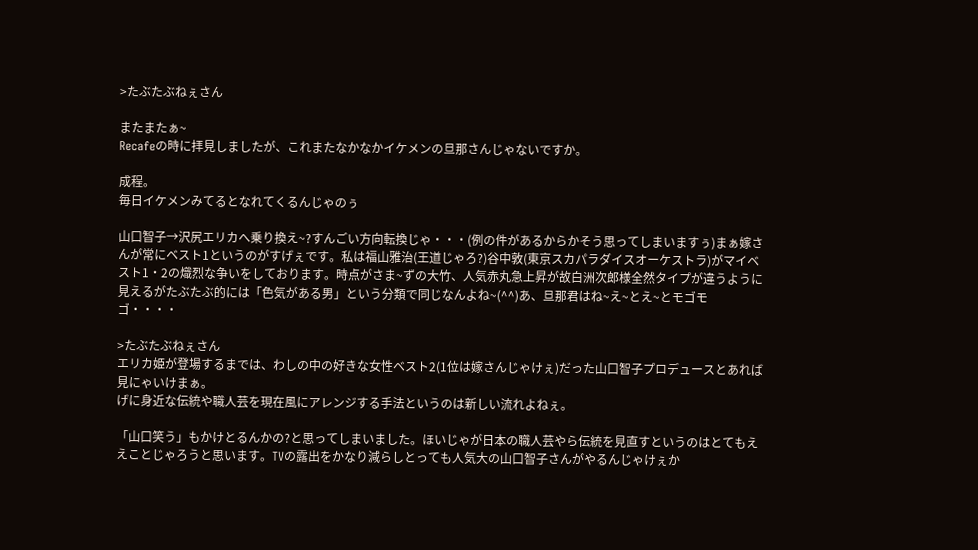>たぶたぶねぇさん

またまたぁ~
Recafeの時に拝見しましたが、これまたなかなかイケメンの旦那さんじゃないですか。

成程。
毎日イケメンみてるとなれてくるんじゃのぅ

山口智子→沢尻エリカへ乗り換え~?すんごい方向転換じゃ・・・(例の件があるからかそう思ってしまいますぅ)まぁ嫁さんが常にベスト1というのがすげぇです。私は福山雅治(王道じゃろ?)谷中敦(東京スカパラダイスオーケストラ)がマイベスト1・2の熾烈な争いをしております。時点がさま~ずの大竹、人気赤丸急上昇が故白洲次郎様全然タイプが違うように見えるがたぶたぶ的には「色気がある男」という分類で同じなんよね~(^^)あ、旦那君はね~え~とえ~とモゴモゴ・・・・

>たぶたぶねぇさん
エリカ姫が登場するまでは、わしの中の好きな女性ベスト2(1位は嫁さんじゃけぇ)だった山口智子プロデュースとあれば見にゃいけまぁ。
げに身近な伝統や職人芸を現在風にアレンジする手法というのは新しい流れよねぇ。

「山口笑う」もかけとるんかの?と思ってしまいました。ほいじゃが日本の職人芸やら伝統を見直すというのはとてもええことじゃろうと思います。TVの露出をかなり減らしとっても人気大の山口智子さんがやるんじゃけぇか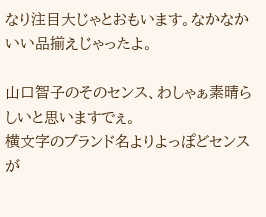なり注目大じゃとおもいます。なかなかいい品揃えじゃったよ。

山口智子のそのセンス、わしゃぁ素晴らしいと思いますでぇ。
横文字のブランド名よりよっぽどセンスが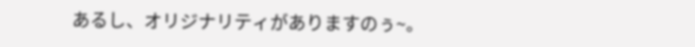あるし、オリジナリティがありますのぅ~。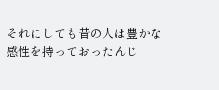それにしても昔の人は豊かな感性を持っておったんじ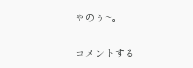ゃのぅ~。

コメントする